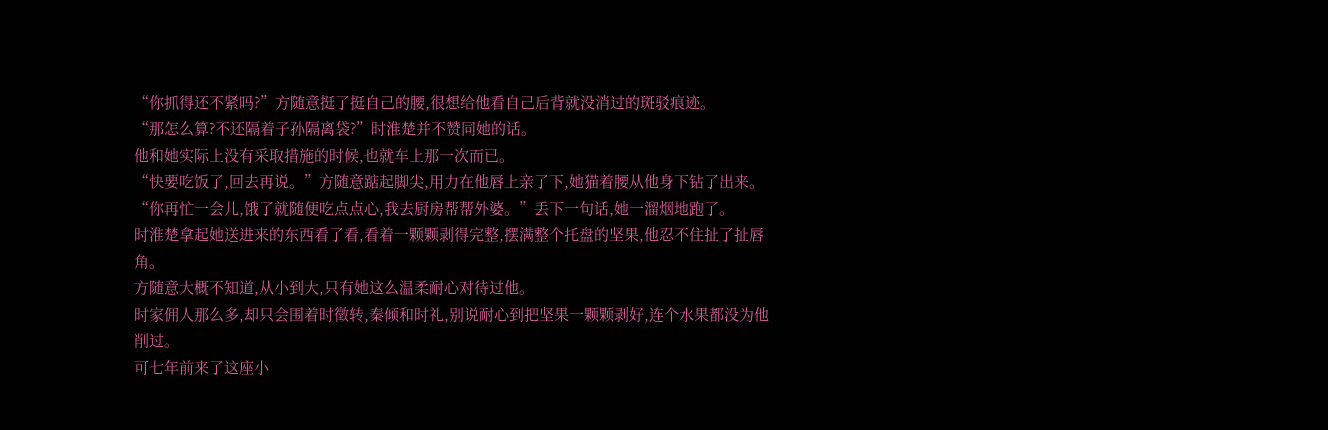“你抓得还不紧吗?”方随意挺了挺自己的腰,很想给他看自己后背就没消过的斑驳痕迹。
“那怎么算?不还隔着子孙隔离袋?”时淮楚并不赞同她的话。
他和她实际上没有采取措施的时候,也就车上那一次而已。
“快要吃饭了,回去再说。”方随意踮起脚尖,用力在他唇上亲了下,她猫着腰从他身下钻了出来。
“你再忙一会儿,饿了就随便吃点点心,我去厨房帮帮外婆。”丢下一句话,她一溜烟地跑了。
时淮楚拿起她送进来的东西看了看,看着一颗颗剥得完整,摆满整个托盘的坚果,他忍不住扯了扯唇角。
方随意大概不知道,从小到大,只有她这么温柔耐心对待过他。
时家佣人那么多,却只会围着时徵转,秦倾和时礼,别说耐心到把坚果一颗颗剥好,连个水果都没为他削过。
可七年前来了这座小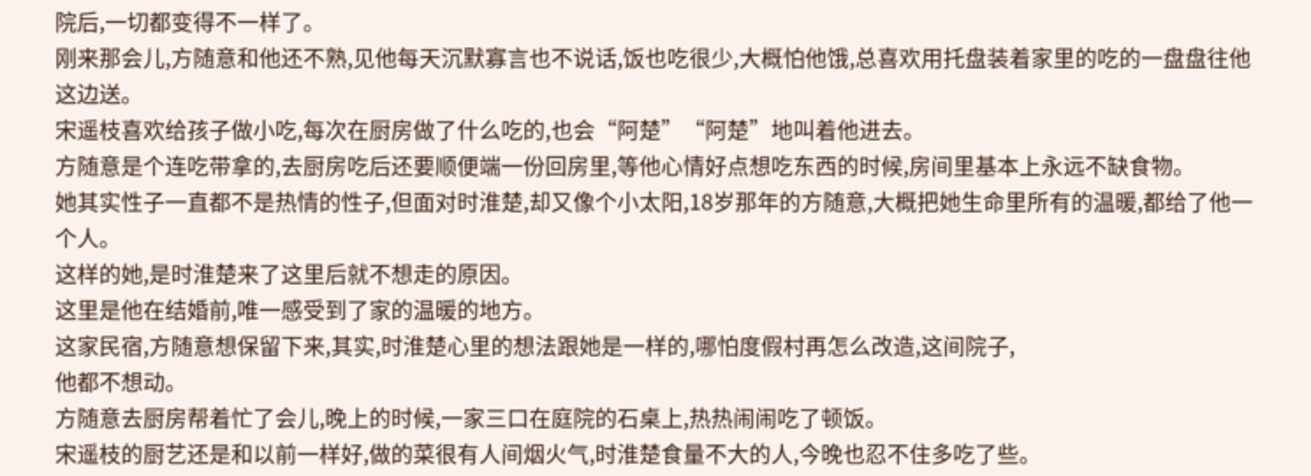院后,一切都变得不一样了。
刚来那会儿,方随意和他还不熟,见他每天沉默寡言也不说话,饭也吃很少,大概怕他饿,总喜欢用托盘装着家里的吃的一盘盘往他这边送。
宋遥枝喜欢给孩子做小吃,每次在厨房做了什么吃的,也会“阿楚”“阿楚”地叫着他进去。
方随意是个连吃带拿的,去厨房吃后还要顺便端一份回房里,等他心情好点想吃东西的时候,房间里基本上永远不缺食物。
她其实性子一直都不是热情的性子,但面对时淮楚,却又像个小太阳,18岁那年的方随意,大概把她生命里所有的温暖,都给了他一个人。
这样的她,是时淮楚来了这里后就不想走的原因。
这里是他在结婚前,唯一感受到了家的温暖的地方。
这家民宿,方随意想保留下来,其实,时淮楚心里的想法跟她是一样的,哪怕度假村再怎么改造,这间院子,
他都不想动。
方随意去厨房帮着忙了会儿,晚上的时候,一家三口在庭院的石桌上,热热闹闹吃了顿饭。
宋遥枝的厨艺还是和以前一样好,做的菜很有人间烟火气,时淮楚食量不大的人,今晚也忍不住多吃了些。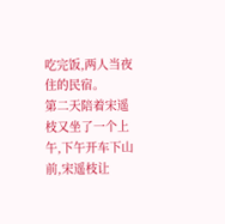吃完饭,两人当夜住的民宿。
第二天陪着宋遥枝又坐了一个上午,下午开车下山前,宋遥枝让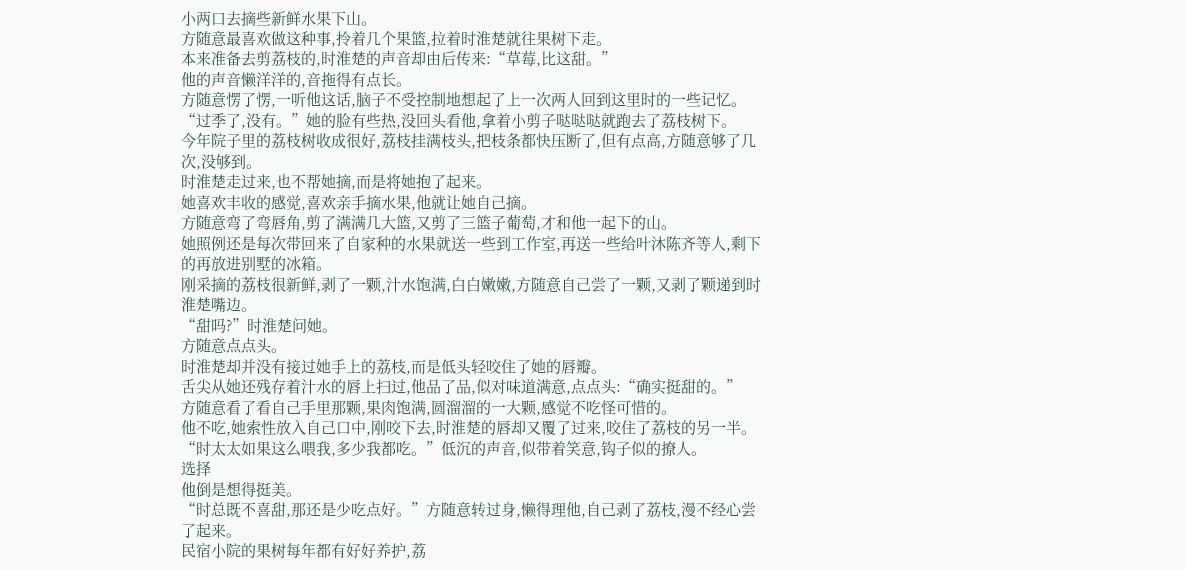小两口去摘些新鲜水果下山。
方随意最喜欢做这种事,拎着几个果篮,拉着时淮楚就往果树下走。
本来准备去剪荔枝的,时淮楚的声音却由后传来:“草莓,比这甜。”
他的声音懒洋洋的,音拖得有点长。
方随意愣了愣,一听他这话,脑子不受控制地想起了上一次两人回到这里时的一些记忆。
“过季了,没有。”她的脸有些热,没回头看他,拿着小剪子哒哒哒就跑去了荔枝树下。
今年院子里的荔枝树收成很好,荔枝挂满枝头,把枝条都快压断了,但有点高,方随意够了几次,没够到。
时淮楚走过来,也不帮她摘,而是将她抱了起来。
她喜欢丰收的感觉,喜欢亲手摘水果,他就让她自己摘。
方随意弯了弯唇角,剪了满满几大篮,又剪了三篮子葡萄,才和他一起下的山。
她照例还是每次带回来了自家种的水果就送一些到工作室,再送一些给叶沐陈齐等人,剩下的再放进别墅的冰箱。
刚采摘的荔枝很新鲜,剥了一颗,汁水饱满,白白嫩嫩,方随意自己尝了一颗,又剥了颗递到时淮楚嘴边。
“甜吗?”时淮楚问她。
方随意点点头。
时淮楚却并没有接过她手上的荔枝,而是低头轻咬住了她的唇瓣。
舌尖从她还残存着汁水的唇上扫过,他品了品,似对味道满意,点点头:“确实挺甜的。”
方随意看了看自己手里那颗,果肉饱满,圆溜溜的一大颗,感觉不吃怪可惜的。
他不吃,她索性放入自己口中,刚咬下去,时淮楚的唇却又覆了过来,咬住了荔枝的另一半。
“时太太如果这么喂我,多少我都吃。”低沉的声音,似带着笑意,钩子似的撩人。
选择
他倒是想得挺美。
“时总既不喜甜,那还是少吃点好。”方随意转过身,懒得理他,自己剥了荔枝,漫不经心尝了起来。
民宿小院的果树每年都有好好养护,荔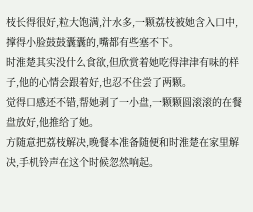枝长得很好,粒大饱满,汁水多,一颗荔枝被她含入口中,撑得小脸鼓鼓囊囊的,嘴都有些塞不下。
时淮楚其实没什么食欲,但欣赏着她吃得津津有味的样子,他的心情会跟着好,也忍不住尝了两颗。
觉得口感还不错,帮她剥了一小盘,一颗颗圆滚滚的在餐盘放好,他推给了她。
方随意把荔枝解决,晚餐本准备随便和时淮楚在家里解决,手机铃声在这个时候忽然响起。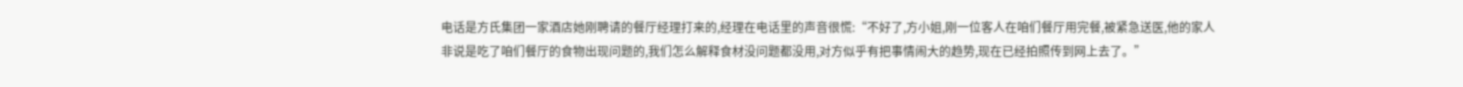电话是方氏集团一家酒店她刚聘请的餐厅经理打来的,经理在电话里的声音很慌:“不好了,方小姐,刚一位客人在咱们餐厅用完餐,被紧急送医,他的家人非说是吃了咱们餐厅的食物出现问题的,我们怎么解释食材没问题都没用,对方似乎有把事情闹大的趋势,现在已经拍照传到网上去了。”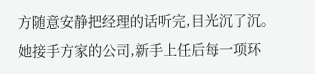方随意安静把经理的话听完,目光沉了沉。
她接手方家的公司,新手上任后每一项环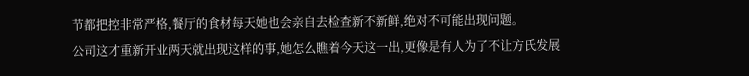节都把控非常严格,餐厅的食材每天她也会亲自去检查新不新鲜,绝对不可能出现问题。
公司这才重新开业两天就出现这样的事,她怎么瞧着今天这一出,更像是有人为了不让方氏发展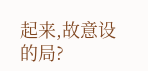起来,故意设的局?